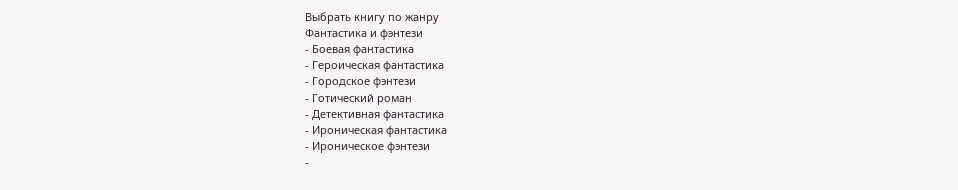Выбрать книгу по жанру
Фантастика и фэнтези
- Боевая фантастика
- Героическая фантастика
- Городское фэнтези
- Готический роман
- Детективная фантастика
- Ироническая фантастика
- Ироническое фэнтези
-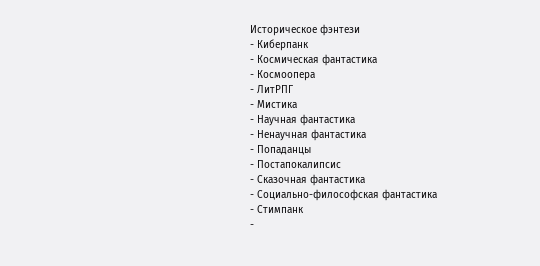Историческое фэнтези
- Киберпанк
- Космическая фантастика
- Космоопера
- ЛитРПГ
- Мистика
- Научная фантастика
- Ненаучная фантастика
- Попаданцы
- Постапокалипсис
- Сказочная фантастика
- Социально-философская фантастика
- Стимпанк
-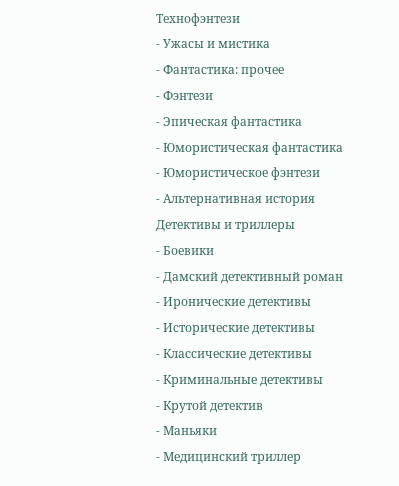Технофэнтези
- Ужасы и мистика
- Фантастика: прочее
- Фэнтези
- Эпическая фантастика
- Юмористическая фантастика
- Юмористическое фэнтези
- Альтернативная история
Детективы и триллеры
- Боевики
- Дамский детективный роман
- Иронические детективы
- Исторические детективы
- Классические детективы
- Криминальные детективы
- Крутой детектив
- Маньяки
- Медицинский триллер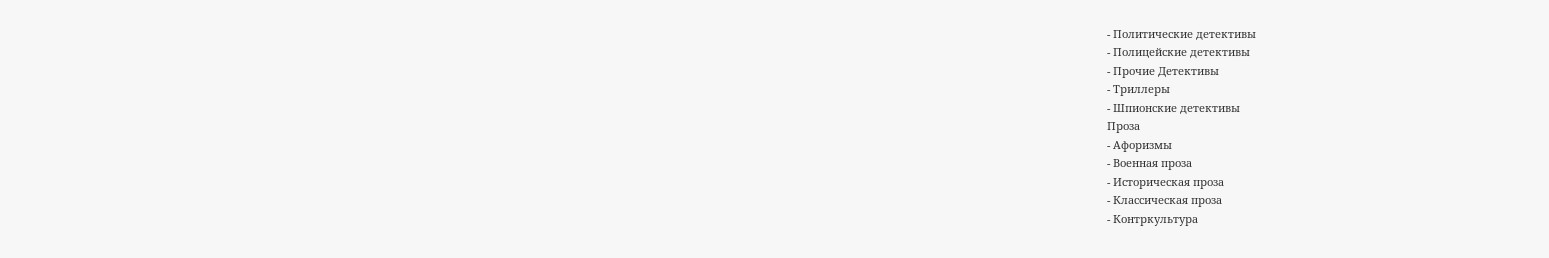- Политические детективы
- Полицейские детективы
- Прочие Детективы
- Триллеры
- Шпионские детективы
Проза
- Афоризмы
- Военная проза
- Историческая проза
- Классическая проза
- Контркультура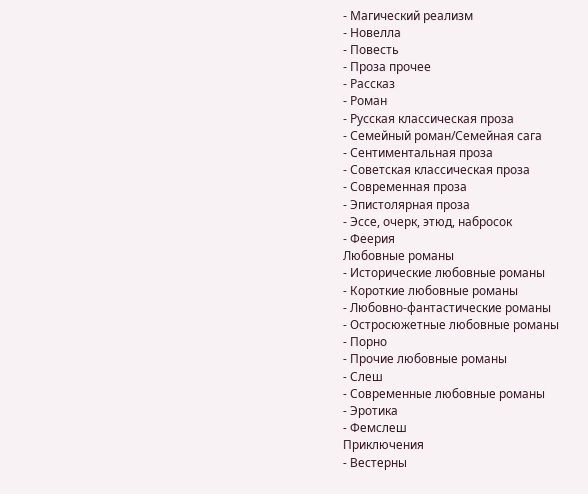- Магический реализм
- Новелла
- Повесть
- Проза прочее
- Рассказ
- Роман
- Русская классическая проза
- Семейный роман/Семейная сага
- Сентиментальная проза
- Советская классическая проза
- Современная проза
- Эпистолярная проза
- Эссе, очерк, этюд, набросок
- Феерия
Любовные романы
- Исторические любовные романы
- Короткие любовные романы
- Любовно-фантастические романы
- Остросюжетные любовные романы
- Порно
- Прочие любовные романы
- Слеш
- Современные любовные романы
- Эротика
- Фемслеш
Приключения
- Вестерны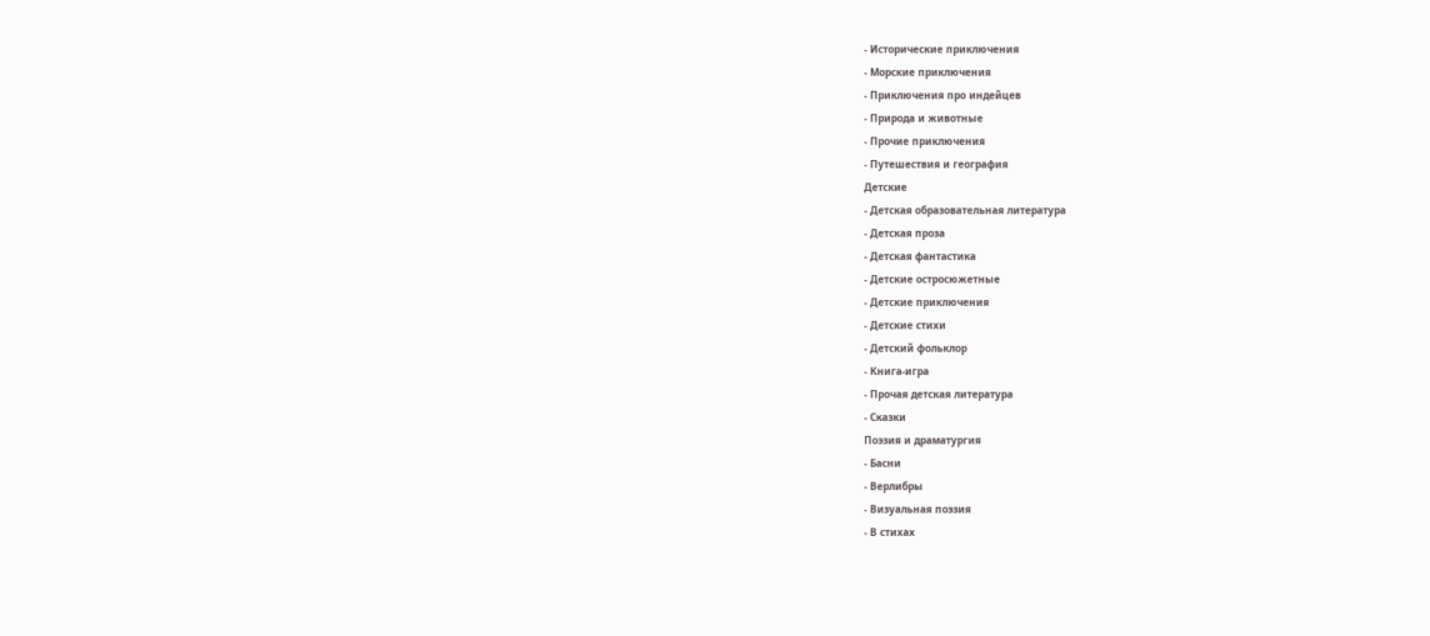- Исторические приключения
- Морские приключения
- Приключения про индейцев
- Природа и животные
- Прочие приключения
- Путешествия и география
Детские
- Детская образовательная литература
- Детская проза
- Детская фантастика
- Детские остросюжетные
- Детские приключения
- Детские стихи
- Детский фольклор
- Книга-игра
- Прочая детская литература
- Сказки
Поэзия и драматургия
- Басни
- Верлибры
- Визуальная поэзия
- В стихах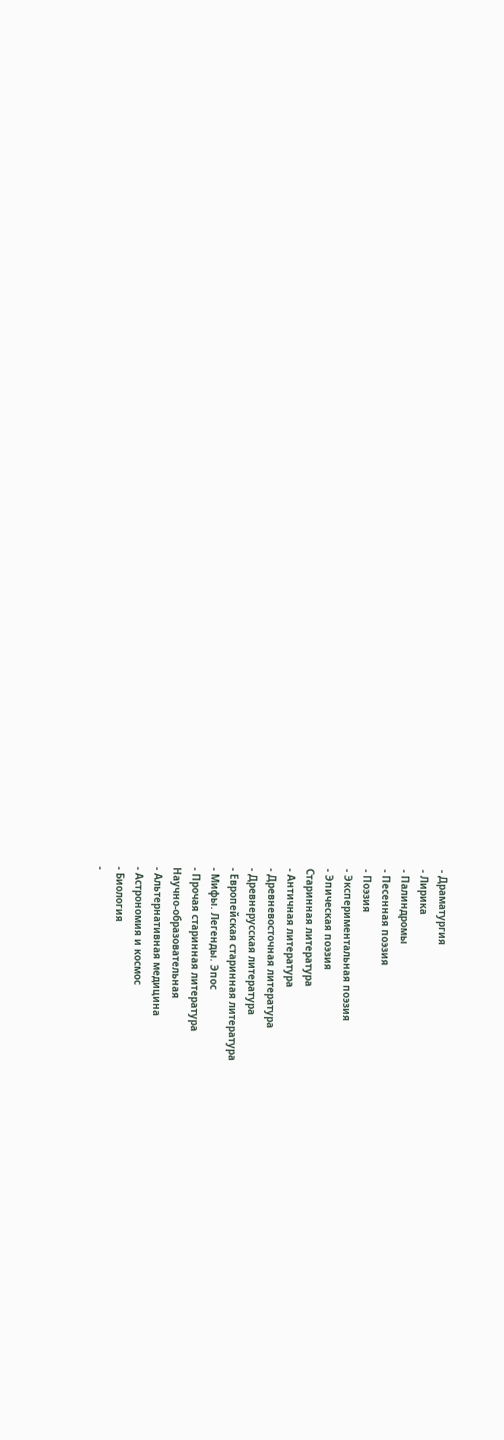- Драматургия
- Лирика
- Палиндромы
- Песенная поэзия
- Поэзия
- Экспериментальная поэзия
- Эпическая поэзия
Старинная литература
- Античная литература
- Древневосточная литература
- Древнерусская литература
- Европейская старинная литература
- Мифы. Легенды. Эпос
- Прочая старинная литература
Научно-образовательная
- Альтернативная медицина
- Астрономия и космос
- Биология
-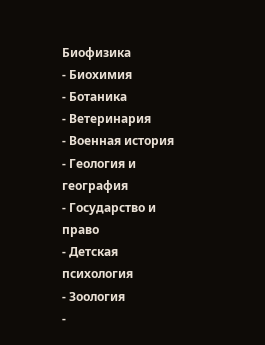Биофизика
- Биохимия
- Ботаника
- Ветеринария
- Военная история
- Геология и география
- Государство и право
- Детская психология
- Зоология
-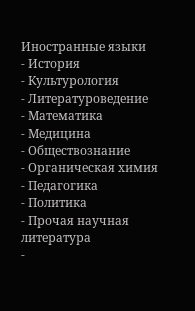Иностранные языки
- История
- Культурология
- Литературоведение
- Математика
- Медицина
- Обществознание
- Органическая химия
- Педагогика
- Политика
- Прочая научная литература
-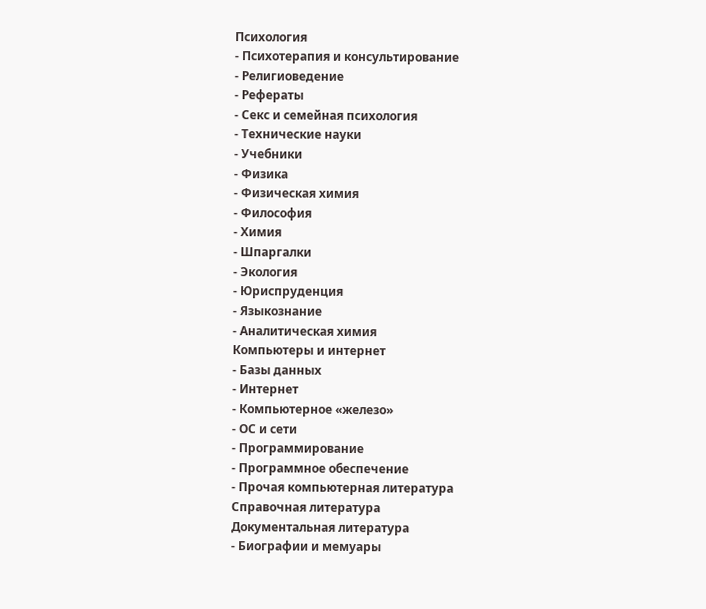Психология
- Психотерапия и консультирование
- Религиоведение
- Рефераты
- Секс и семейная психология
- Технические науки
- Учебники
- Физика
- Физическая химия
- Философия
- Химия
- Шпаргалки
- Экология
- Юриспруденция
- Языкознание
- Аналитическая химия
Компьютеры и интернет
- Базы данных
- Интернет
- Компьютерное «железо»
- ОС и сети
- Программирование
- Программное обеспечение
- Прочая компьютерная литература
Справочная литература
Документальная литература
- Биографии и мемуары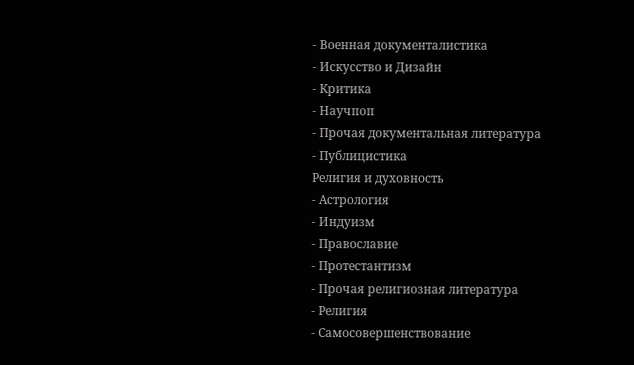- Военная документалистика
- Искусство и Дизайн
- Критика
- Научпоп
- Прочая документальная литература
- Публицистика
Религия и духовность
- Астрология
- Индуизм
- Православие
- Протестантизм
- Прочая религиозная литература
- Религия
- Самосовершенствование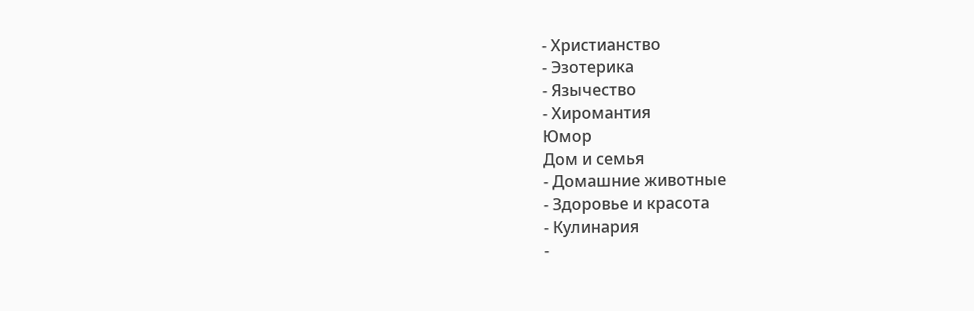- Христианство
- Эзотерика
- Язычество
- Хиромантия
Юмор
Дом и семья
- Домашние животные
- Здоровье и красота
- Кулинария
-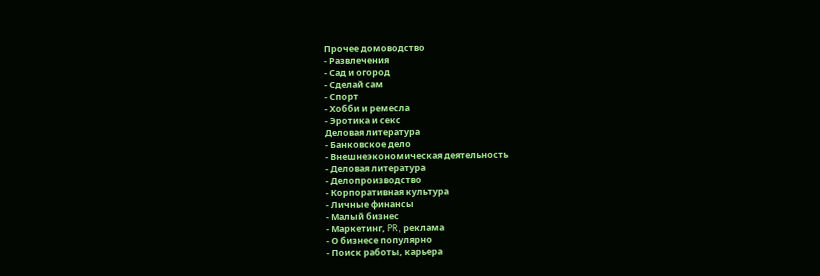Прочее домоводство
- Развлечения
- Сад и огород
- Сделай сам
- Спорт
- Хобби и ремесла
- Эротика и секс
Деловая литература
- Банковское дело
- Внешнеэкономическая деятельность
- Деловая литература
- Делопроизводство
- Корпоративная культура
- Личные финансы
- Малый бизнес
- Маркетинг, PR, реклама
- О бизнесе популярно
- Поиск работы, карьера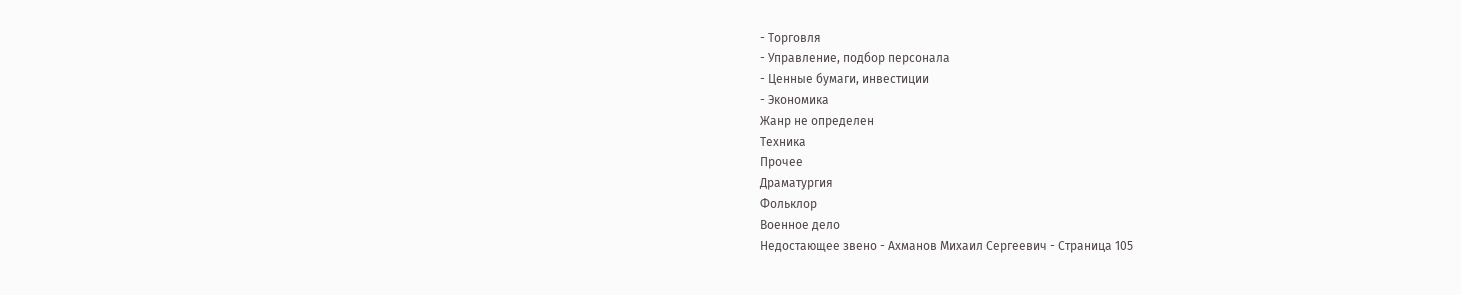- Торговля
- Управление, подбор персонала
- Ценные бумаги, инвестиции
- Экономика
Жанр не определен
Техника
Прочее
Драматургия
Фольклор
Военное дело
Недостающее звено - Ахманов Михаил Сергеевич - Страница 105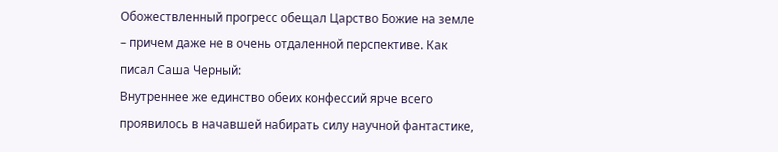Обожествленный прогресс обещал Царство Божие на земле – причем даже не в очень отдаленной перспективе. Как писал Саша Черный:
Внутреннее же единство обеих конфессий ярче всего проявилось в начавшей набирать силу научной фантастике,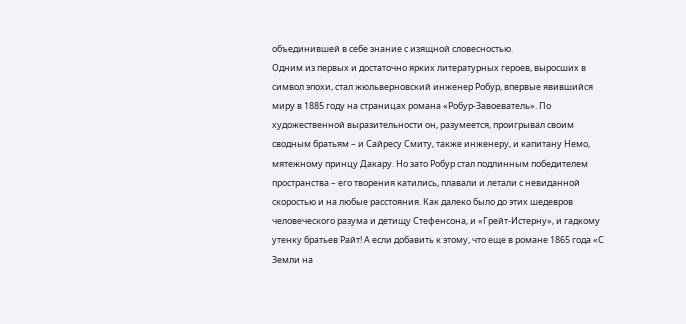объединившей в себе знание с изящной словесностью.
Одним из первых и достаточно ярких литературных героев, выросших в символ эпохи, стал жюльверновский инженер Робур, впервые явившийся миру в 1885 году на страницах романа «Робур-Завоеватель». По художественной выразительности он, разумеется, проигрывал своим сводным братьям – и Сайресу Смиту, также инженеру, и капитану Немо, мятежному принцу Дакару. Но зато Робур стал подлинным победителем пространства – его творения катились, плавали и летали с невиданной скоростью и на любые расстояния. Как далеко было до этих шедевров человеческого разума и детищу Стефенсона, и «Грейт-Истерну», и гадкому утенку братьев Райт! А если добавить к этому, что еще в романе 1865 года «С Земли на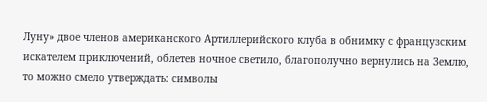Луну» двое членов американского Артиллерийского клуба в обнимку с французским искателем приключений, облетев ночное светило, благополучно вернулись на Землю, то можно смело утверждать: символы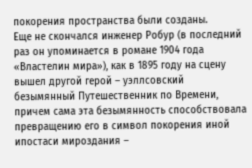покорения пространства были созданы.
Еще не скончался инженер Робур (в последний раз он упоминается в романе 1904 года «Властелин мира»), как в 1895 году на сцену вышел другой герой – уэллсовский безымянный Путешественник по Времени, причем сама эта безымянность способствовала превращению его в символ покорения иной ипостаси мироздания –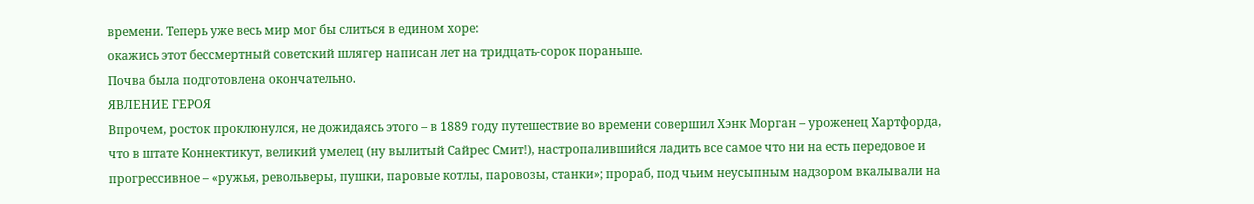времени. Теперь уже весь мир мог бы слиться в едином хоре:
окажись этот бессмертный советский шлягер написан лет на тридцать-сорок пораньше.
Почва была подготовлена окончательно.
ЯВЛЕНИЕ ГЕРОЯ
Впрочем, росток проклюнулся, не дожидаясь этого – в 1889 году путешествие во времени совершил Хэнк Морган – уроженец Хартфорда, что в штате Коннектикут, великий умелец (ну вылитый Сайрес Смит!), настропалившийся ладить все самое что ни на есть передовое и прогрессивное – «ружья, револьверы, пушки, паровые котлы, паровозы, станки»; прораб, под чьим неусыпным надзором вкалывали на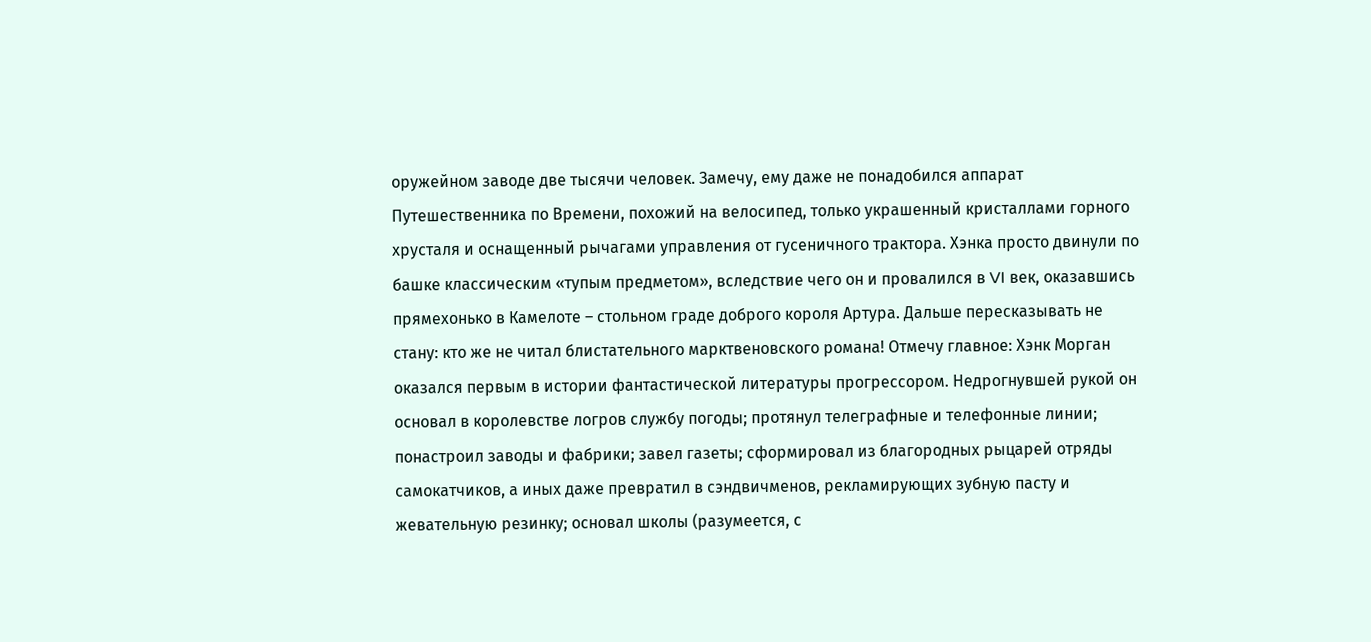оружейном заводе две тысячи человек. Замечу, ему даже не понадобился аппарат Путешественника по Времени, похожий на велосипед, только украшенный кристаллами горного хрусталя и оснащенный рычагами управления от гусеничного трактора. Хэнка просто двинули по башке классическим «тупым предметом», вследствие чего он и провалился в VI век, оказавшись прямехонько в Камелоте – стольном граде доброго короля Артура. Дальше пересказывать не стану: кто же не читал блистательного марктвеновского романа! Отмечу главное: Хэнк Морган оказался первым в истории фантастической литературы прогрессором. Недрогнувшей рукой он основал в королевстве логров службу погоды; протянул телеграфные и телефонные линии; понастроил заводы и фабрики; завел газеты; сформировал из благородных рыцарей отряды самокатчиков, а иных даже превратил в сэндвичменов, рекламирующих зубную пасту и жевательную резинку; основал школы (разумеется, с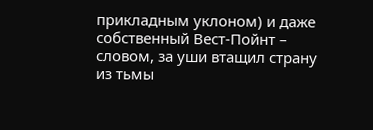прикладным уклоном) и даже собственный Вест-Пойнт – словом, за уши втащил страну из тьмы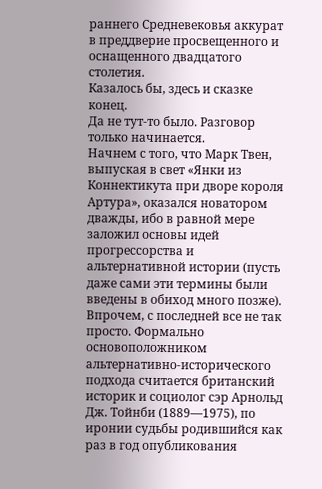раннего Средневековья аккурат в преддверие просвещенного и оснащенного двадцатого столетия.
Казалось бы, здесь и сказке конец.
Да не тут-то было. Разговор только начинается.
Начнем с того, что Марк Твен, выпуская в свет «Янки из Коннектикута при дворе короля Артура», оказался новатором дважды, ибо в равной мере заложил основы идей прогрессорства и альтернативной истории (пусть даже сами эти термины были введены в обиход много позже). Впрочем, с последней все не так просто. Формально основоположником альтернативно-исторического подхода считается британский историк и социолог сэр Арнольд Дж. Тойнби (1889—1975), по иронии судьбы родившийся как раз в год опубликования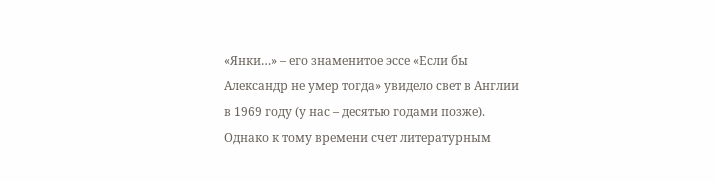«Янки…» – его знаменитое эссе «Если бы Александр не умер тогда» увидело свет в Англии в 1969 году (у нас – десятью годами позже). Однако к тому времени счет литературным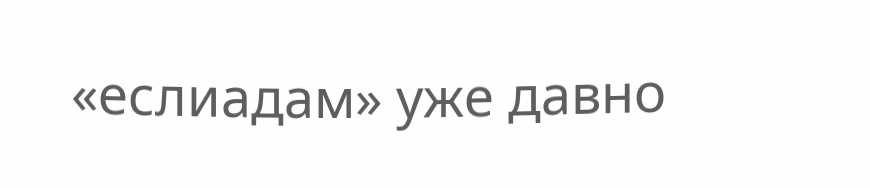«еслиадам» уже давно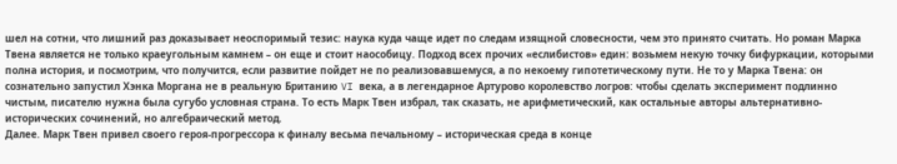шел на сотни, что лишний раз доказывает неоспоримый тезис: наука куда чаще идет по следам изящной словесности, чем это принято считать. Но роман Марка Твена является не только краеугольным камнем – он еще и стоит наособицу. Подход всех прочих «еслибистов» един: возьмем некую точку бифуркации, которыми полна история, и посмотрим, что получится, если развитие пойдет не по реализовавшемуся, а по некоему гипотетическому пути. Не то у Марка Твена: он сознательно запустил Хэнка Моргана не в реальную Британию VI века, а в легендарное Артурово королевство логров: чтобы сделать эксперимент подлинно чистым, писателю нужна была сугубо условная страна. То есть Марк Твен избрал, так сказать, не арифметический, как остальные авторы альтернативно-исторических сочинений, но алгебраический метод.
Далее. Марк Твен привел своего героя-прогрессора к финалу весьма печальному – историческая среда в конце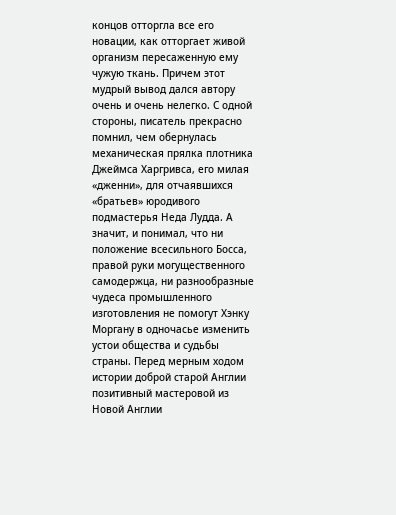концов отторгла все его новации, как отторгает живой организм пересаженную ему чужую ткань. Причем этот мудрый вывод дался автору очень и очень нелегко. С одной стороны, писатель прекрасно помнил, чем обернулась механическая прялка плотника Джеймса Харгривса, его милая «дженни», для отчаявшихся «братьев» юродивого подмастерья Неда Лудда. А значит, и понимал, что ни положение всесильного Босса, правой руки могущественного самодержца, ни разнообразные чудеса промышленного изготовления не помогут Хэнку Моргану в одночасье изменить устои общества и судьбы страны. Перед мерным ходом истории доброй старой Англии позитивный мастеровой из Новой Англии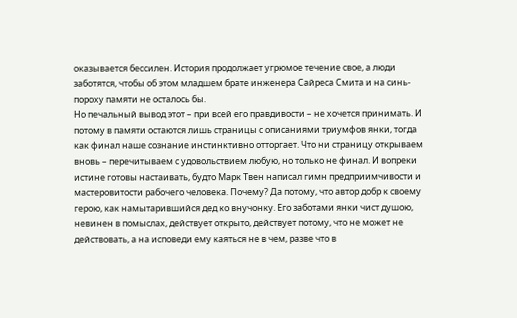оказывается бессилен. История продолжает угрюмое течение свое, а люди заботятся, чтобы об этом младшем брате инженера Сайреса Смита и на синь-пороху памяти не осталось бы.
Но печальный вывод этот – при всей его правдивости – не хочется принимать. И потому в памяти остаются лишь страницы с описаниями триумфов янки, тогда как финал наше сознание инстинктивно отторгает. Что ни страницу открываем вновь – перечитываем с удовольствием любую, но только не финал. И вопреки истине готовы настаивать, будто Марк Твен написал гимн предприимчивости и мастеровитости рабочего человека. Почему? Да потому, что автор добр к своему герою, как намытарившийся дед ко внучонку. Его заботами янки чист душою, невинен в помыслах, действует открыто, действует потому, что не может не действовать, а на исповеди ему каяться не в чем, разве что в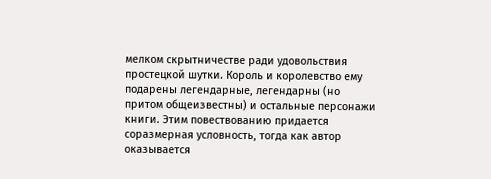мелком скрытничестве ради удовольствия простецкой шутки. Король и королевство ему подарены легендарные, легендарны (но притом общеизвестны) и остальные персонажи книги. Этим повествованию придается соразмерная условность, тогда как автор оказывается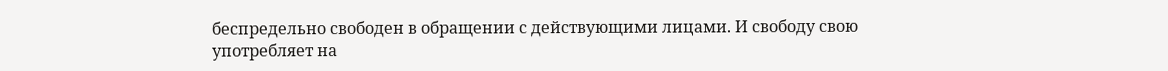беспредельно свободен в обращении с действующими лицами. И свободу свою употребляет на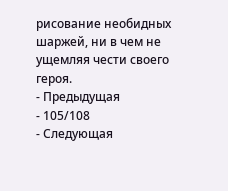рисование необидных шаржей, ни в чем не ущемляя чести своего героя.
- Предыдущая
- 105/108
- Следующая